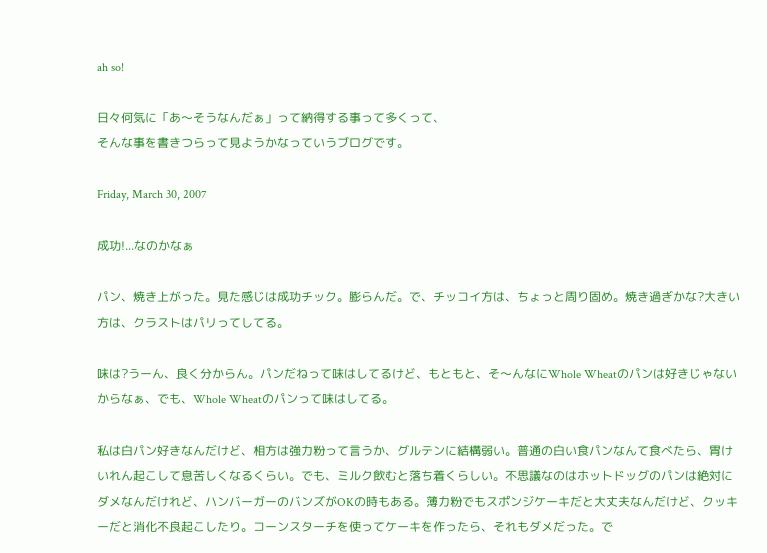ah so!

日々何気に「あ〜そうなんだぁ」って納得する事って多くって、
そんな事を書きつらって見ようかなっていうブログです。

Friday, March 30, 2007

成功!...なのかなぁ

パン、焼き上がった。見た感じは成功チック。膨らんだ。で、チッコイ方は、ちょっと周り固め。焼き過ぎかな?大きい方は、クラストはパリってしてる。

味は?うーん、良く分からん。パンだねって味はしてるけど、もともと、そ〜んなにWhole Wheatのパンは好きじゃないからなぁ、でも、Whole Wheatのパンって味はしてる。

私は白パン好きなんだけど、相方は強力粉って言うか、グルテンに結構弱い。普通の白い食パンなんて食べたら、胃けいれん起こして息苦しくなるくらい。でも、ミルク飲むと落ち着くらしい。不思議なのはホットドッグのパンは絶対にダメなんだけれど、ハンバーガーのバンズがOKの時もある。薄力粉でもスポンジケーキだと大丈夫なんだけど、クッキーだと消化不良起こしたり。コーンスターチを使ってケーキを作ったら、それもダメだった。で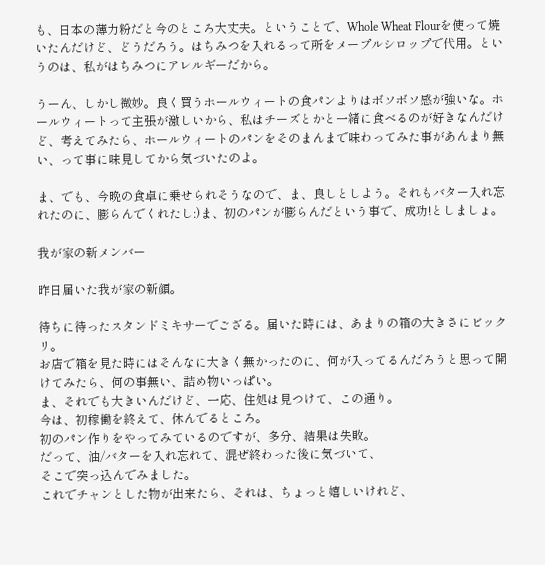も、日本の薄力粉だと今のところ大丈夫。ということで、Whole Wheat Flourを使って焼いたんだけど、どうだろう。はちみつを入れるって所をメープルシロップで代用。というのは、私がはちみつにアレルギーだから。

うーん、しかし微妙。良く買うホールウィートの食パンよりはボソボソ感が強いな。ホールウィートって主張が激しいから、私はチーズとかと一緒に食べるのが好きなんだけど、考えてみたら、ホールウィートのパンをそのまんまで味わってみた事があんまり無い、って事に味見してから気づいたのよ。

ま、でも、今晩の食卓に乗せられそうなので、ま、良しとしよう。それもバター入れ忘れたのに、膨らんでくれたし:)ま、初のパンが膨らんだという事で、成功!としましょ。

我が家の新メンバー

昨日届いた我が家の新顔。

待ちに待ったスタンドミキサーでござる。届いた時には、あまりの箱の大きさにビックリ。
お店で箱を見た時にはそんなに大きく無かったのに、何が入ってるんだろうと思って開けてみたら、何の事無い、詰め物いっぱい。
ま、それでも大きいんだけど、一応、住処は見つけて、この通り。
今は、初稼働を終えて、休んでるところ。
初のパン作りをやってみているのですが、多分、結果は失敗。
だって、油/バターを入れ忘れて、混ぜ終わった後に気づいて、
そこで突っ込んでみました。
これでチャンとした物が出来たら、それは、ちょっと嬉しいけれど、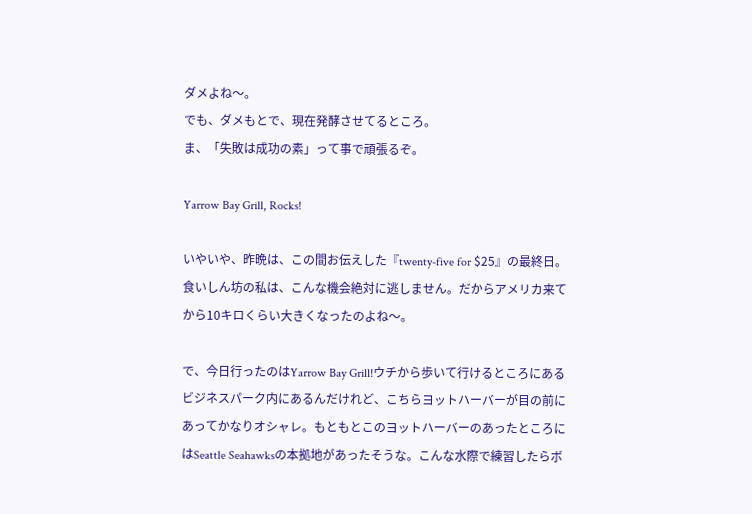ダメよね〜。
でも、ダメもとで、現在発酵させてるところ。
ま、「失敗は成功の素」って事で頑張るぞ。

Yarrow Bay Grill, Rocks!

いやいや、昨晩は、この間お伝えした『twenty-five for $25』の最終日。食いしん坊の私は、こんな機会絶対に逃しません。だからアメリカ来てから10キロくらい大きくなったのよね〜。

で、今日行ったのはYarrow Bay Grill!ウチから歩いて行けるところにあるビジネスパーク内にあるんだけれど、こちらヨットハーバーが目の前にあってかなりオシャレ。もともとこのヨットハーバーのあったところにはSeattle Seahawksの本拠地があったそうな。こんな水際で練習したらボ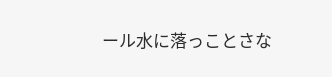ール水に落っことさな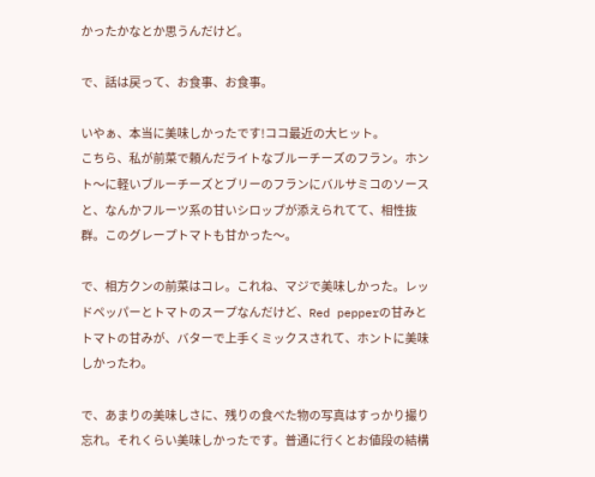かったかなとか思うんだけど。

で、話は戻って、お食事、お食事。

いやぁ、本当に美味しかったです!ココ最近の大ヒット。
こちら、私が前菜で頼んだライトなブルーチーズのフラン。ホント〜に軽いブルーチーズとブリーのフランにバルサミコのソースと、なんかフルーツ系の甘いシロップが添えられてて、相性抜群。このグレープトマトも甘かった〜。

で、相方クンの前菜はコレ。これね、マジで美味しかった。レッドペッパーとトマトのスープなんだけど、Red pepperの甘みとトマトの甘みが、バターで上手くミックスされて、ホントに美味しかったわ。

で、あまりの美味しさに、残りの食べた物の写真はすっかり撮り忘れ。それくらい美味しかったです。普通に行くとお値段の結構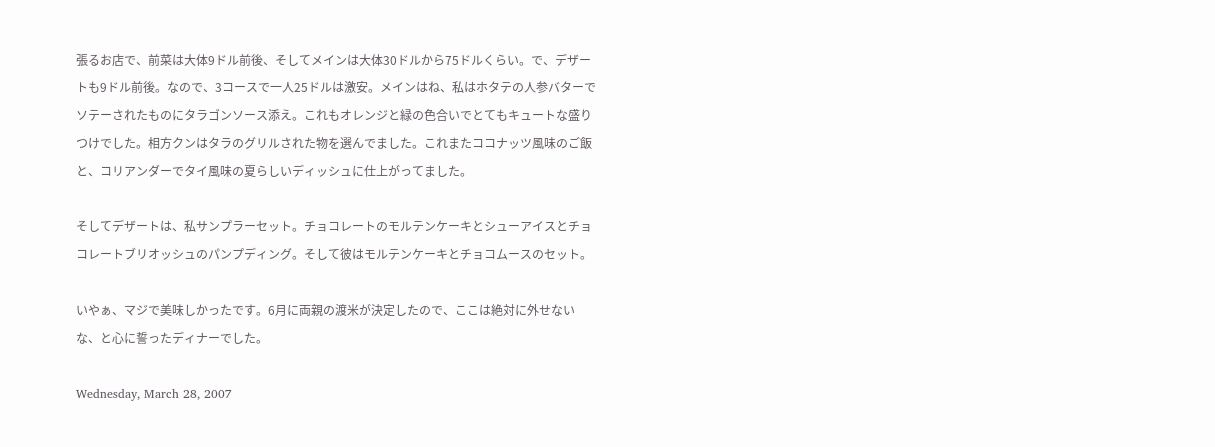張るお店で、前菜は大体9ドル前後、そしてメインは大体30ドルから75ドルくらい。で、デザートも9ドル前後。なので、3コースで一人25ドルは激安。メインはね、私はホタテの人参バターでソテーされたものにタラゴンソース添え。これもオレンジと緑の色合いでとてもキュートな盛りつけでした。相方クンはタラのグリルされた物を選んでました。これまたココナッツ風味のご飯と、コリアンダーでタイ風味の夏らしいディッシュに仕上がってました。

そしてデザートは、私サンプラーセット。チョコレートのモルテンケーキとシューアイスとチョコレートブリオッシュのパンプディング。そして彼はモルテンケーキとチョコムースのセット。

いやぁ、マジで美味しかったです。6月に両親の渡米が決定したので、ここは絶対に外せないな、と心に誓ったディナーでした。

Wednesday, March 28, 2007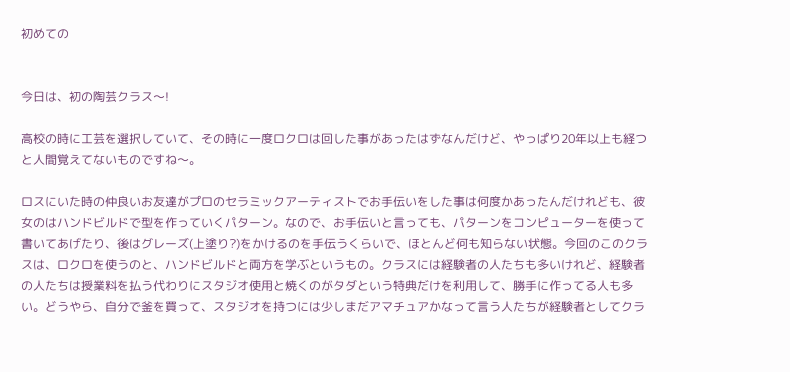初めての


今日は、初の陶芸クラス〜!

高校の時に工芸を選択していて、その時に一度ロクロは回した事があったはずなんだけど、やっぱり20年以上も経つと人間覚えてないものですね〜。

ロスにいた時の仲良いお友達がプロのセラミックアーティストでお手伝いをした事は何度かあったんだけれども、彼女のはハンドビルドで型を作っていくパターン。なので、お手伝いと言っても、パターンをコンピューターを使って書いてあげたり、後はグレーズ(上塗り?)をかけるのを手伝うくらいで、ほとんど何も知らない状態。今回のこのクラスは、ロクロを使うのと、ハンドビルドと両方を学ぶというもの。クラスには経験者の人たちも多いけれど、経験者の人たちは授業料を払う代わりにスタジオ使用と焼くのがタダという特典だけを利用して、勝手に作ってる人も多い。どうやら、自分で釜を買って、スタジオを持つには少しまだアマチュアかなって言う人たちが経験者としてクラ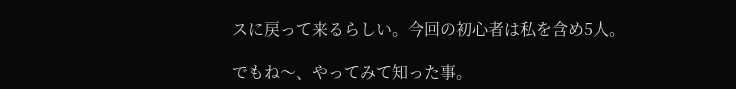スに戻って来るらしい。今回の初心者は私を含め5人。

でもね〜、やってみて知った事。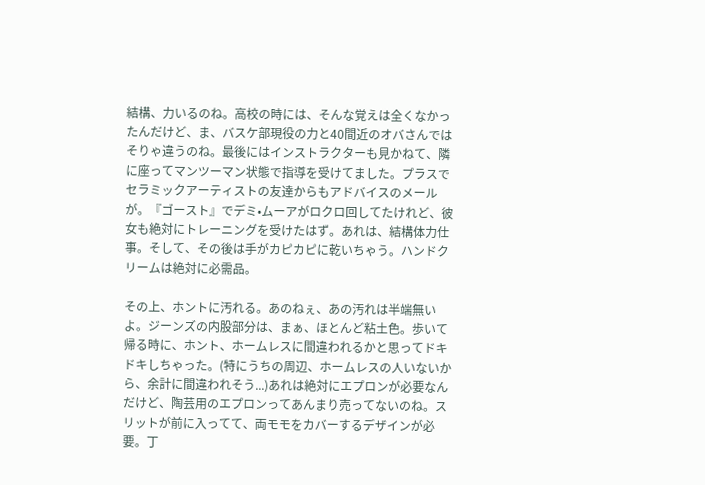結構、力いるのね。高校の時には、そんな覚えは全くなかったんだけど、ま、バスケ部現役の力と40間近のオバさんではそりゃ違うのね。最後にはインストラクターも見かねて、隣に座ってマンツーマン状態で指導を受けてました。プラスでセラミックアーティストの友達からもアドバイスのメールが。『ゴースト』でデミ•ムーアがロクロ回してたけれど、彼女も絶対にトレーニングを受けたはず。あれは、結構体力仕事。そして、その後は手がカピカピに乾いちゃう。ハンドクリームは絶対に必需品。

その上、ホントに汚れる。あのねぇ、あの汚れは半端無いよ。ジーンズの内股部分は、まぁ、ほとんど粘土色。歩いて帰る時に、ホント、ホームレスに間違われるかと思ってドキドキしちゃった。(特にうちの周辺、ホームレスの人いないから、余計に間違われそう...)あれは絶対にエプロンが必要なんだけど、陶芸用のエプロンってあんまり売ってないのね。スリットが前に入ってて、両モモをカバーするデザインが必要。丁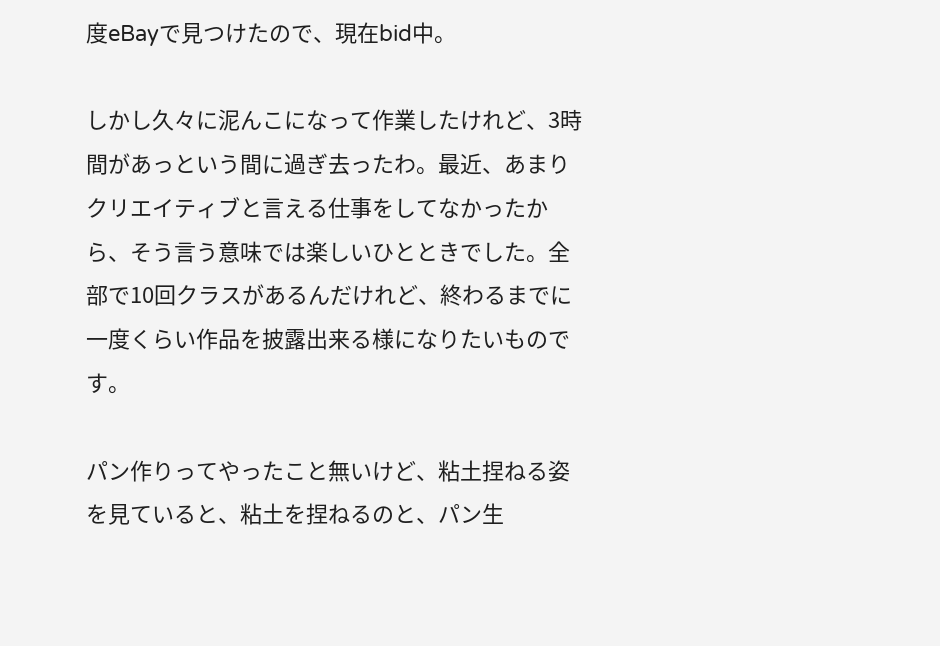度eBayで見つけたので、現在bid中。

しかし久々に泥んこになって作業したけれど、3時間があっという間に過ぎ去ったわ。最近、あまりクリエイティブと言える仕事をしてなかったから、そう言う意味では楽しいひとときでした。全部で10回クラスがあるんだけれど、終わるまでに一度くらい作品を披露出来る様になりたいものです。

パン作りってやったこと無いけど、粘土捏ねる姿を見ていると、粘土を捏ねるのと、パン生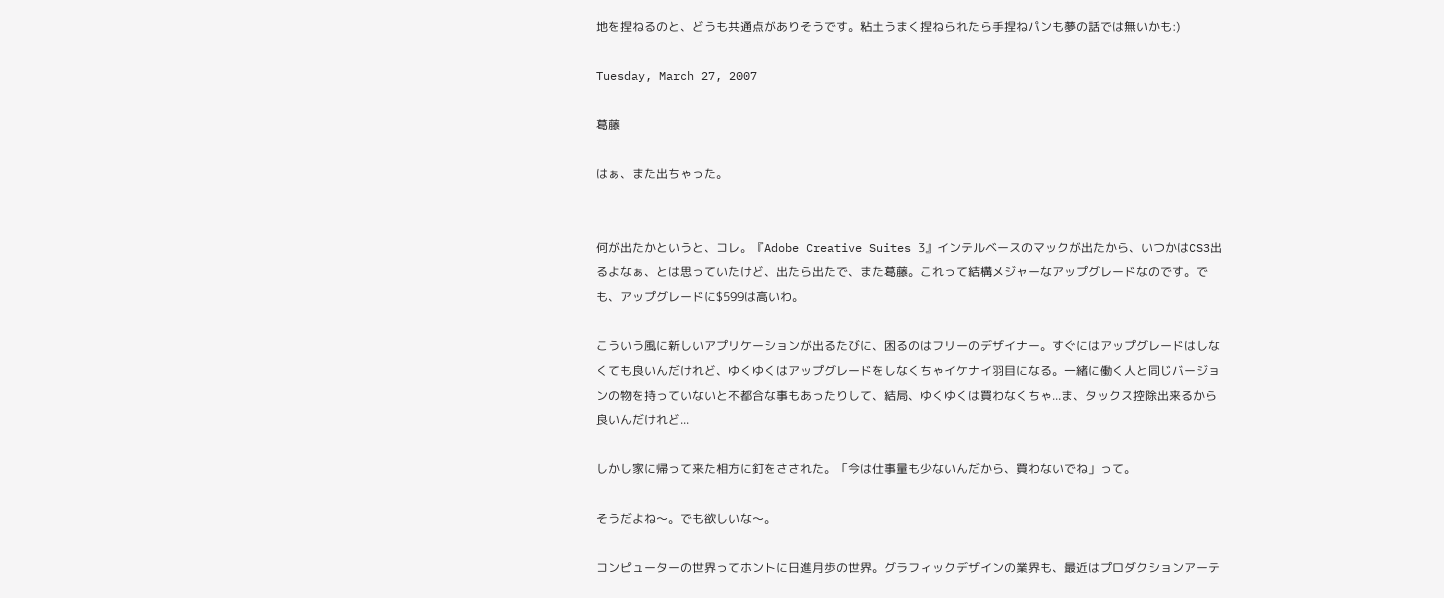地を捏ねるのと、どうも共通点がありそうです。粘土うまく捏ねられたら手捏ねパンも夢の話では無いかも:)

Tuesday, March 27, 2007

葛藤

はぁ、また出ちゃった。


何が出たかというと、コレ。『Adobe Creative Suites 3』インテルベースのマックが出たから、いつかはCS3出るよなぁ、とは思っていたけど、出たら出たで、また葛藤。これって結構メジャーなアップグレードなのです。でも、アップグレードに$599は高いわ。

こういう風に新しいアプリケーションが出るたびに、困るのはフリーのデザイナー。すぐにはアップグレードはしなくても良いんだけれど、ゆくゆくはアップグレードをしなくちゃイケナイ羽目になる。一緒に働く人と同じバージョンの物を持っていないと不都合な事もあったりして、結局、ゆくゆくは買わなくちゃ...ま、タックス控除出来るから良いんだけれど...

しかし家に帰って来た相方に釘をさされた。「今は仕事量も少ないんだから、買わないでね」って。

そうだよね〜。でも欲しいな〜。

コンピューターの世界ってホントに日進月歩の世界。グラフィックデザインの業界も、最近はプロダクションアーテ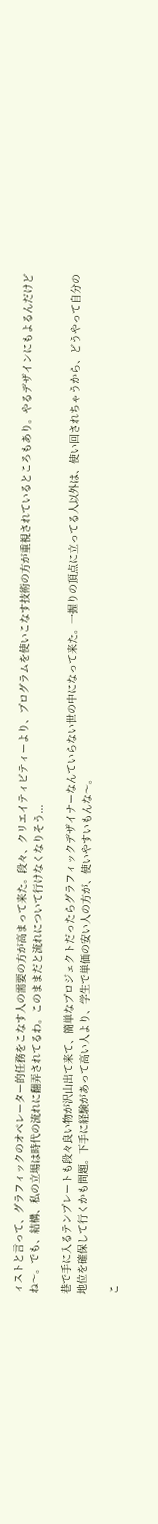ィストと言って、グラフィックのオペレーター的任務をこなす人の需要の方が高まって来た。段々、クリエイティビティーより、プログラムを使いこなす技術の方が重視されているところもあり。やるデザインにもよるんだけどね〜。でも、結構、私の立場は時代の流れに翻弄されてるわ。このままだと流れについて行けなくなりそう...

巷で手に入るテンプレートも段々良い物が沢山出て来て、簡単なプロジェクトだったらグラフィックデザイナーなんていらない世の中になって来た。一握りの頂点に立ってる人以外は、使い回されちゃうから、どうやって自分の地位を確保して行くかも問題。下手に経験があって高い人より、学生で単価の安い人の方が、使いやすいもんな〜。

こ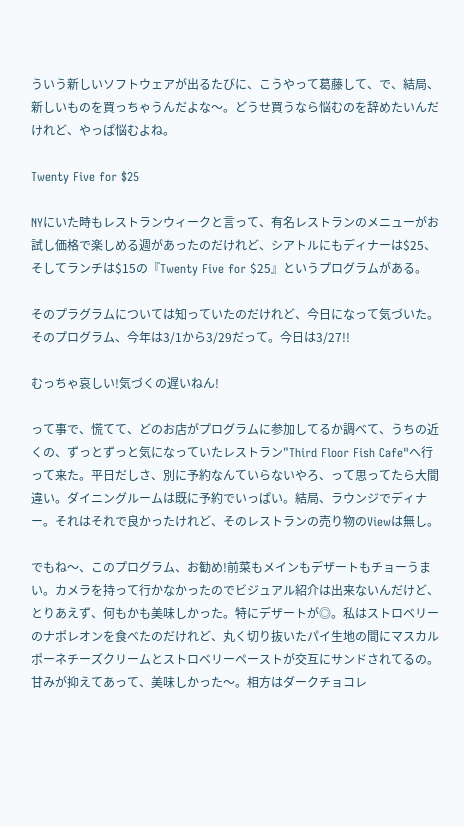ういう新しいソフトウェアが出るたびに、こうやって葛藤して、で、結局、新しいものを買っちゃうんだよな〜。どうせ買うなら悩むのを辞めたいんだけれど、やっぱ悩むよね。

Twenty Five for $25

NYにいた時もレストランウィークと言って、有名レストランのメニューがお試し価格で楽しめる週があったのだけれど、シアトルにもディナーは$25、そしてランチは$15の『Twenty Five for $25』というプログラムがある。

そのプラグラムについては知っていたのだけれど、今日になって気づいた。そのプログラム、今年は3/1から3/29だって。今日は3/27!!

むっちゃ哀しい!気づくの遅いねん!

って事で、慌てて、どのお店がプログラムに参加してるか調べて、うちの近くの、ずっとずっと気になっていたレストラン"Third Floor Fish Cafe"へ行って来た。平日だしさ、別に予約なんていらないやろ、って思ってたら大間違い。ダイニングルームは既に予約でいっぱい。結局、ラウンジでディナー。それはそれで良かったけれど、そのレストランの売り物のViewは無し。

でもね〜、このプログラム、お勧め!前菜もメインもデザートもチョーうまい。カメラを持って行かなかったのでビジュアル紹介は出来ないんだけど、とりあえず、何もかも美味しかった。特にデザートが◎。私はストロベリーのナポレオンを食べたのだけれど、丸く切り抜いたパイ生地の間にマスカルポーネチーズクリームとストロベリーペーストが交互にサンドされてるの。甘みが抑えてあって、美味しかった〜。相方はダークチョコレ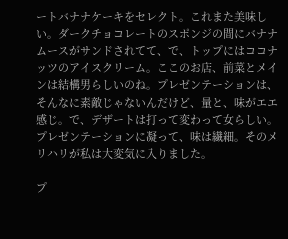ートバナナケーキをセレクト。これまた美味しい。ダークチョコレートのスポンジの間にバナナムースがサンドされてて、で、トップにはココナッツのアイスクリーム。ここのお店、前菜とメインは結構男らしいのね。プレゼンテーションは、そんなに素敵じゃないんだけど、量と、味がエエ感じ。で、デザートは打って変わって女らしい。プレゼンテーションに凝って、味は繊細。そのメリハリが私は大変気に入りました。

プ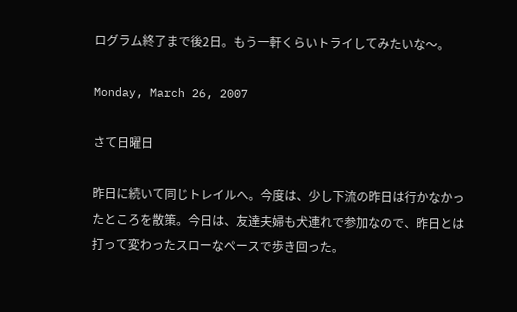ログラム終了まで後2日。もう一軒くらいトライしてみたいな〜。

Monday, March 26, 2007

さて日曜日

昨日に続いて同じトレイルへ。今度は、少し下流の昨日は行かなかったところを散策。今日は、友達夫婦も犬連れで参加なので、昨日とは打って変わったスローなペースで歩き回った。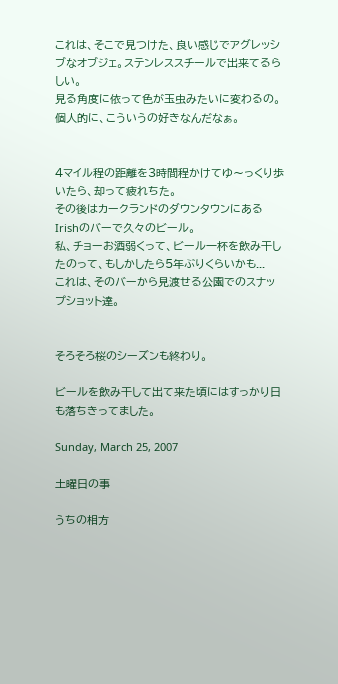これは、そこで見つけた、良い感じでアグレッシブなオブジェ。ステンレススチールで出来てるらしい。
見る角度に依って色が玉虫みたいに変わるの。個人的に、こういうの好きなんだなぁ。


4マイル程の距離を3時間程かけてゆ〜っくり歩いたら、却って疲れちた。
その後はカークランドのダウンタウンにあるIrishのバーで久々のビール。
私、チョーお酒弱くって、ビール一杯を飲み干したのって、もしかしたら5年ぶりくらいかも...
これは、そのバーから見渡せる公園でのスナップショット達。


そろそろ桜のシーズンも終わり。

ビールを飲み干して出て来た頃にはすっかり日も落ちきってました。

Sunday, March 25, 2007

土曜日の事

うちの相方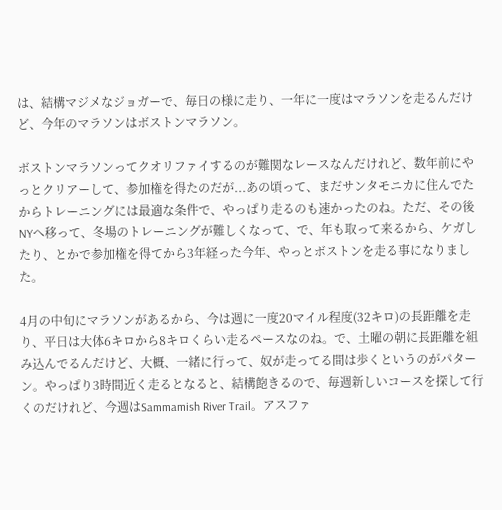は、結構マジメなジョガーで、毎日の様に走り、一年に一度はマラソンを走るんだけど、今年のマラソンはボストンマラソン。

ボストンマラソンってクオリファイするのが難関なレースなんだけれど、数年前にやっとクリアーして、参加権を得たのだが...あの頃って、まだサンタモニカに住んでたからトレーニングには最適な条件で、やっぱり走るのも速かったのね。ただ、その後NYへ移って、冬場のトレーニングが難しくなって、で、年も取って来るから、ケガしたり、とかで参加権を得てから3年経った今年、やっとボストンを走る事になりました。

4月の中旬にマラソンがあるから、今は週に一度20マイル程度(32キロ)の長距離を走り、平日は大体6キロから8キロくらい走るペースなのね。で、土曜の朝に長距離を組み込んでるんだけど、大概、一緒に行って、奴が走ってる間は歩くというのがパターン。やっぱり3時間近く走るとなると、結構飽きるので、毎週新しいコースを探して行くのだけれど、今週はSammamish River Trail。アスファ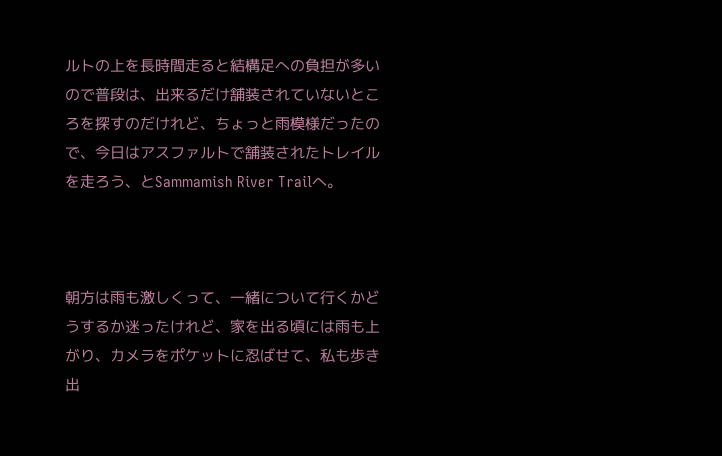ルトの上を長時間走ると結構足への負担が多いので普段は、出来るだけ舗装されていないところを探すのだけれど、ちょっと雨模様だったので、今日はアスファルトで舗装されたトレイルを走ろう、とSammamish River Trailへ。



朝方は雨も激しくって、一緒について行くかどうするか迷ったけれど、家を出る頃には雨も上がり、カメラをポケットに忍ばせて、私も歩き出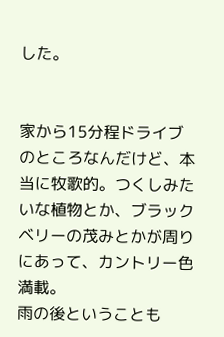した。


家から15分程ドライブのところなんだけど、本当に牧歌的。つくしみたいな植物とか、ブラックベリーの茂みとかが周りにあって、カントリー色満載。
雨の後ということも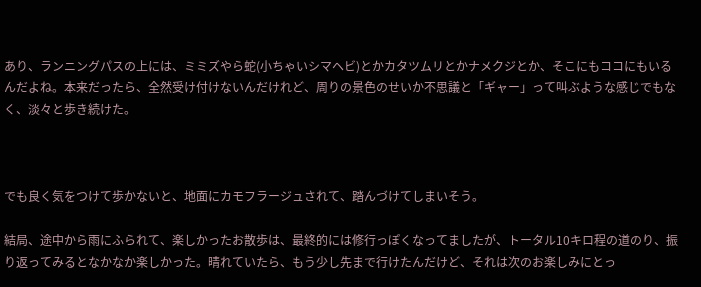あり、ランニングパスの上には、ミミズやら蛇(小ちゃいシマヘビ)とかカタツムリとかナメクジとか、そこにもココにもいるんだよね。本来だったら、全然受け付けないんだけれど、周りの景色のせいか不思議と「ギャー」って叫ぶような感じでもなく、淡々と歩き続けた。



でも良く気をつけて歩かないと、地面にカモフラージュされて、踏んづけてしまいそう。

結局、途中から雨にふられて、楽しかったお散歩は、最終的には修行っぽくなってましたが、トータル10キロ程の道のり、振り返ってみるとなかなか楽しかった。晴れていたら、もう少し先まで行けたんだけど、それは次のお楽しみにとっ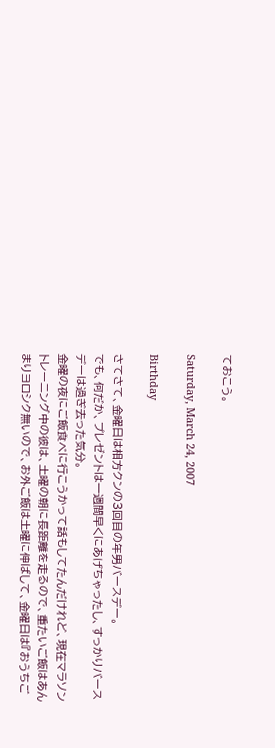ておこう。

Saturday, March 24, 2007

Birthday

さてさて、金曜日は相方クンの3回目の年男バースデー。
でも、何だか、プレゼントは一週間早くにあげちゃったし、すっかりバースデーは過ぎ去った気分。
金曜の夜にご飯食べに行こうかって話もしてたんだけれど、現在マラソントレーニング中の彼は、土曜の朝に長距離を走るので、重たいご飯はあんまりヨロシク無いので、お外ご飯は土曜に伸ばして、金曜日は『おうちご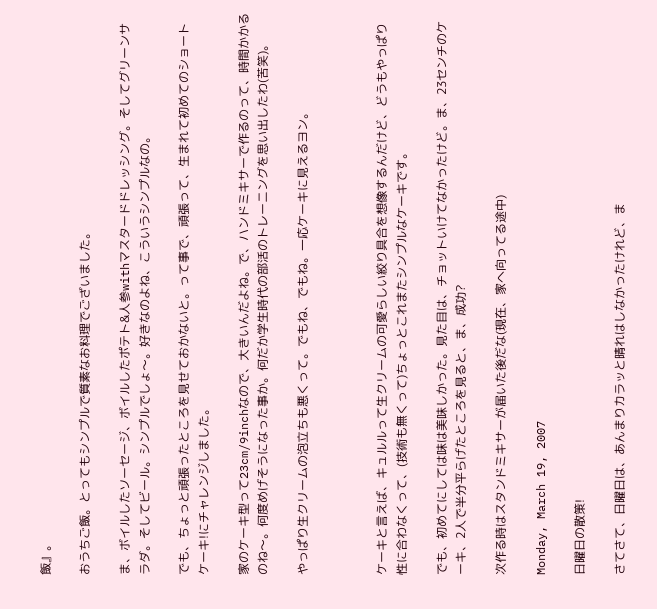飯』。

おうちご飯。とってもシンプルで質素なお料理でございました。

ま、ボイルしたソーセージ、ボイルしたポテト&人参withマスタードドレッシング。そしてグリーンサラダ。そしてビール。シンプルでしょ〜。好きなのよね、こういうシンプルなの。

でも、ちょっと頑張ったところを見せておかないと。って事で、頑張って、生まれて初めてのショートケーキ!にチャレンジしました。

家のケーキ型って23cm/9inchなので、大きいんだよね。で、ハンドミキサーで作るのって、時間かかるのね〜。何度めげそうになった事か。何だか学生時代の部活のトレーニングを思い出したわ(苦笑)。

やっぱり生クリームの泡立ちも悪くって。でもね、でもね。一応ケーキに見えるヨン。



ケーキと言えば、キュルルって生クリームの可愛らしい絞り具合を想像するんだけど、どうもやっぱり性に合わなくって、(技術も無くって)ちょっとこれまたシンプルなケーキです。

でも、初めてにしては味は美味しかった。見た目は、チョットいけてなかったけど。ま、23センチのケーキ、2人で半分平らげたところを見ると、ま、成功?

次作る時はスタンドミキサーが届いた後だな(現在、家へ向ってる途中)

Monday, March 19, 2007

日曜日の散策!

さてさて、日曜日は、あんまりカラッと晴れはしなかったけれど、ま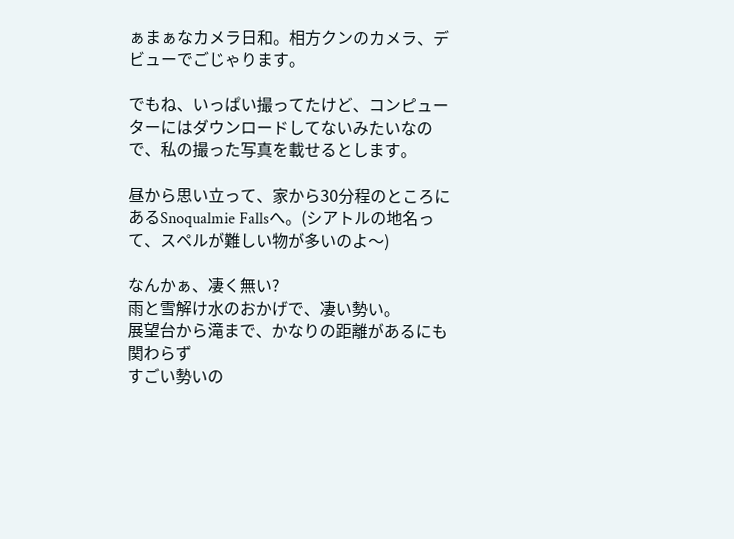ぁまぁなカメラ日和。相方クンのカメラ、デビューでごじゃります。

でもね、いっぱい撮ってたけど、コンピューターにはダウンロードしてないみたいなので、私の撮った写真を載せるとします。

昼から思い立って、家から30分程のところにあるSnoqualmie Fallsへ。(シアトルの地名って、スペルが難しい物が多いのよ〜)

なんかぁ、凄く無い?
雨と雪解け水のおかげで、凄い勢い。
展望台から滝まで、かなりの距離があるにも関わらず
すごい勢いの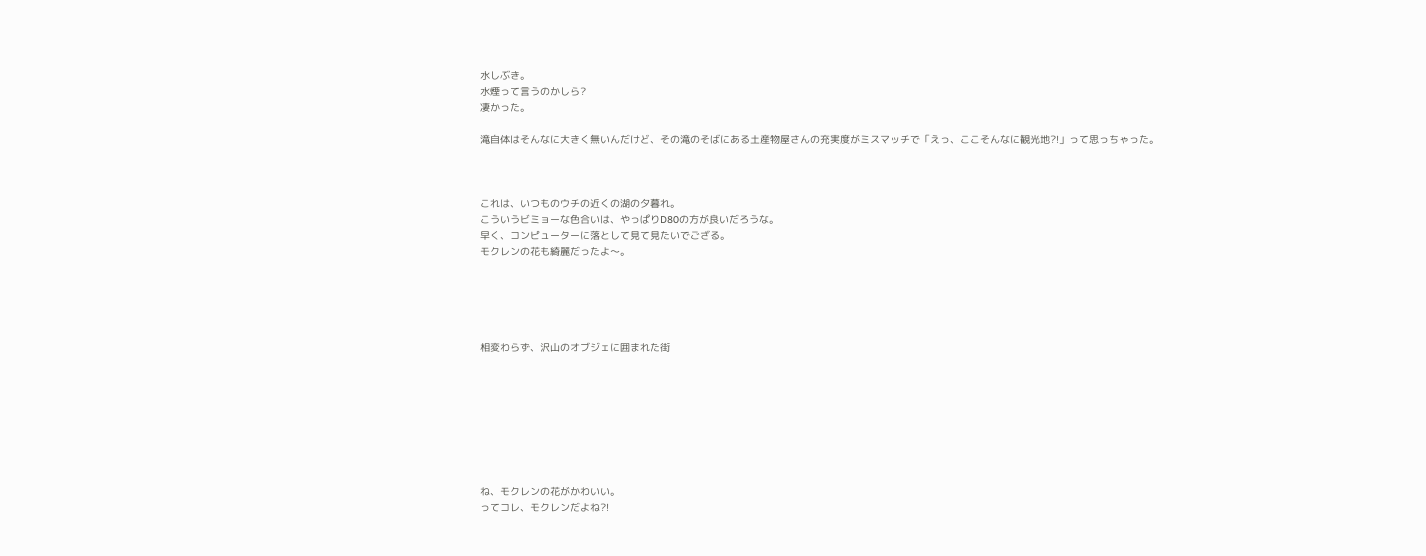水しぶき。
水煙って言うのかしら?
凄かった。

滝自体はそんなに大きく無いんだけど、その滝のそばにある土産物屋さんの充実度がミスマッチで「えっ、ここそんなに観光地?!」って思っちゃった。



これは、いつものウチの近くの湖の夕暮れ。
こういうビミョーな色合いは、やっぱりD80の方が良いだろうな。
早く、コンピューターに落として見て見たいでござる。
モクレンの花も綺麗だったよ〜。





相変わらず、沢山のオブジェに囲まれた街








ね、モクレンの花がかわいい。
ってコレ、モクレンだよね?!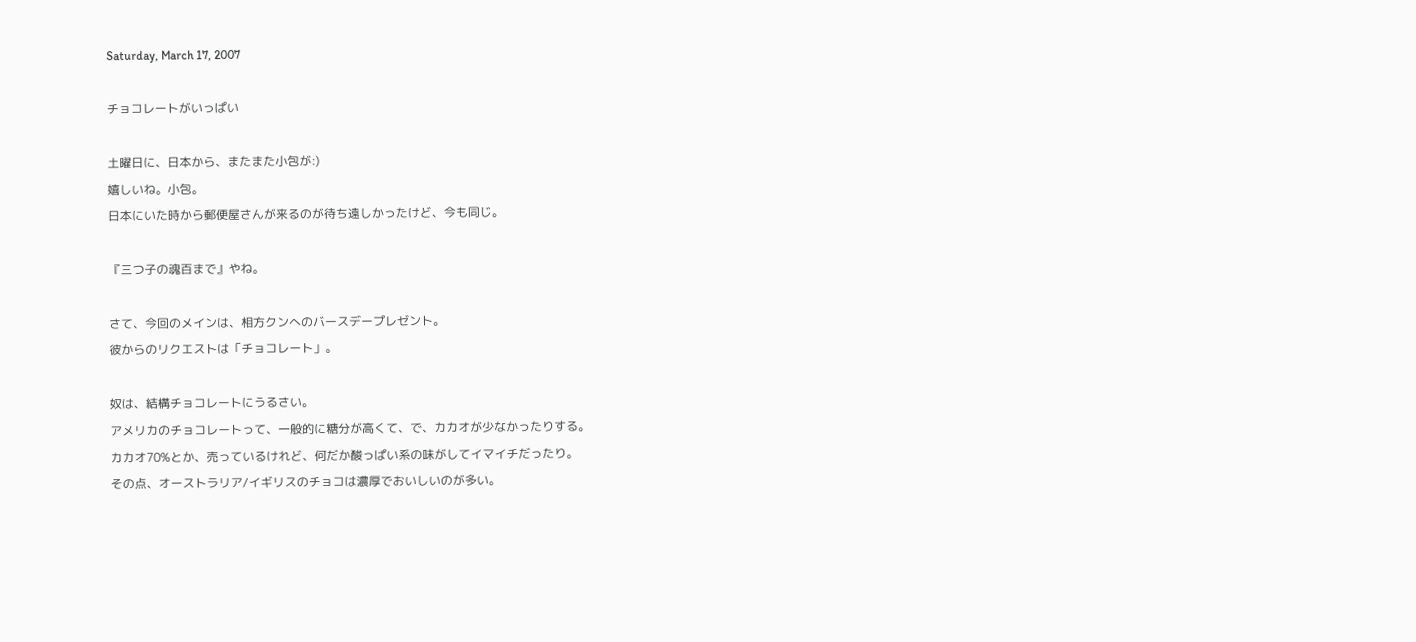Saturday, March 17, 2007

チョコレートがいっぱい

土曜日に、日本から、またまた小包が:)
嬉しいね。小包。
日本にいた時から郵便屋さんが来るのが待ち遠しかったけど、今も同じ。

『三つ子の魂百まで』やね。

さて、今回のメインは、相方クンへのバースデープレゼント。
彼からのリクエストは「チョコレート」。

奴は、結構チョコレートにうるさい。
アメリカのチョコレートって、一般的に糖分が高くて、で、カカオが少なかったりする。
カカオ70%とか、売っているけれど、何だか酸っぱい系の味がしてイマイチだったり。
その点、オーストラリア/イギリスのチョコは濃厚でおいしいのが多い。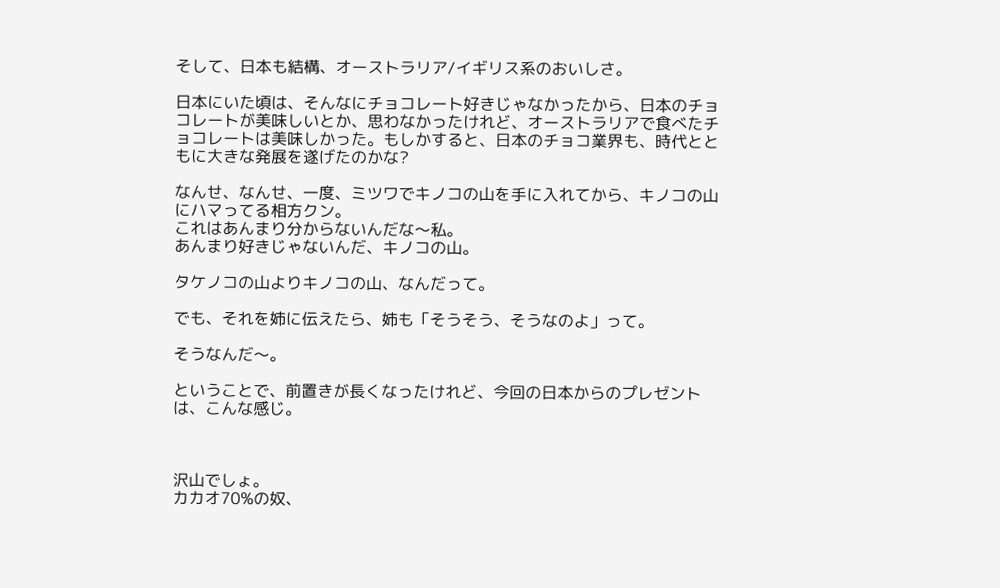そして、日本も結構、オーストラリア/イギリス系のおいしさ。

日本にいた頃は、そんなにチョコレート好きじゃなかったから、日本のチョコレートが美味しいとか、思わなかったけれど、オーストラリアで食べたチョコレートは美味しかった。もしかすると、日本のチョコ業界も、時代とともに大きな発展を遂げたのかな?

なんせ、なんせ、一度、ミツワでキノコの山を手に入れてから、キノコの山にハマってる相方クン。
これはあんまり分からないんだな〜私。
あんまり好きじゃないんだ、キノコの山。

タケノコの山よりキノコの山、なんだって。

でも、それを姉に伝えたら、姉も「そうそう、そうなのよ」って。

そうなんだ〜。

ということで、前置きが長くなったけれど、今回の日本からのプレゼントは、こんな感じ。



沢山でしょ。
カカオ70%の奴、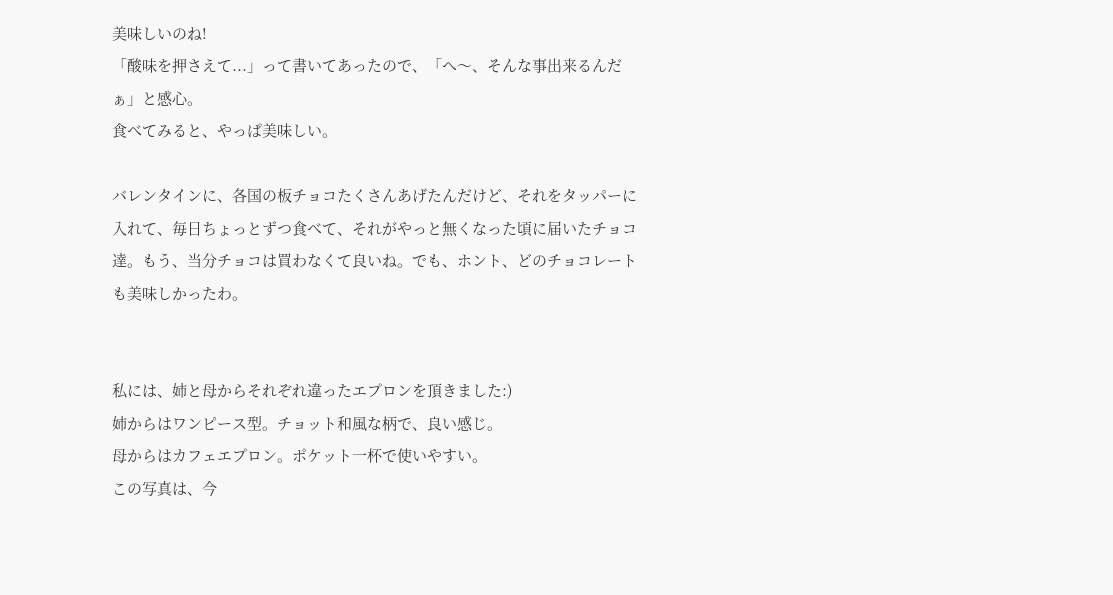美味しいのね!
「酸味を押さえて...」って書いてあったので、「へ〜、そんな事出来るんだぁ」と感心。
食べてみると、やっぱ美味しい。

バレンタインに、各国の板チョコたくさんあげたんだけど、それをタッパーに入れて、毎日ちょっとずつ食べて、それがやっと無くなった頃に届いたチョコ達。もう、当分チョコは買わなくて良いね。でも、ホント、どのチョコレートも美味しかったわ。


私には、姉と母からそれぞれ違ったエプロンを頂きました:)
姉からはワンピース型。チョット和風な柄で、良い感じ。
母からはカフェエプロン。ポケット一杯で使いやすい。
この写真は、今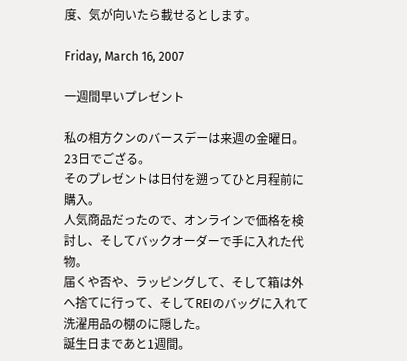度、気が向いたら載せるとします。

Friday, March 16, 2007

一週間早いプレゼント

私の相方クンのバースデーは来週の金曜日。23日でござる。
そのプレゼントは日付を遡ってひと月程前に購入。
人気商品だったので、オンラインで価格を検討し、そしてバックオーダーで手に入れた代物。
届くや否や、ラッピングして、そして箱は外へ捨てに行って、そしてREIのバッグに入れて洗濯用品の棚のに隠した。
誕生日まであと1週間。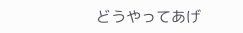どうやってあげ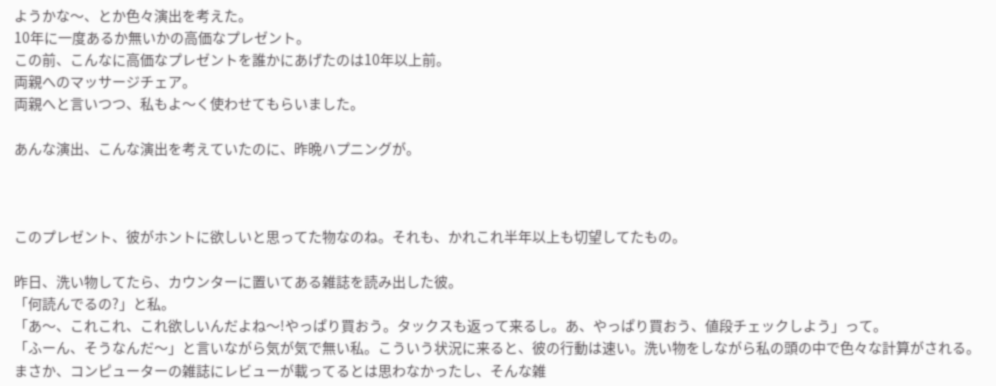ようかな〜、とか色々演出を考えた。
10年に一度あるか無いかの高価なプレゼント。
この前、こんなに高価なプレゼントを誰かにあげたのは10年以上前。
両親へのマッサージチェア。
両親へと言いつつ、私もよ〜く使わせてもらいました。

あんな演出、こんな演出を考えていたのに、昨晩ハプニングが。



このプレゼント、彼がホントに欲しいと思ってた物なのね。それも、かれこれ半年以上も切望してたもの。

昨日、洗い物してたら、カウンターに置いてある雑誌を読み出した彼。
「何読んでるの?」と私。
「あ〜、これこれ、これ欲しいんだよね〜!やっぱり買おう。タックスも返って来るし。あ、やっぱり買おう、値段チェックしよう」って。
「ふーん、そうなんだ〜」と言いながら気が気で無い私。こういう状況に来ると、彼の行動は速い。洗い物をしながら私の頭の中で色々な計算がされる。まさか、コンピューターの雑誌にレビューが載ってるとは思わなかったし、そんな雑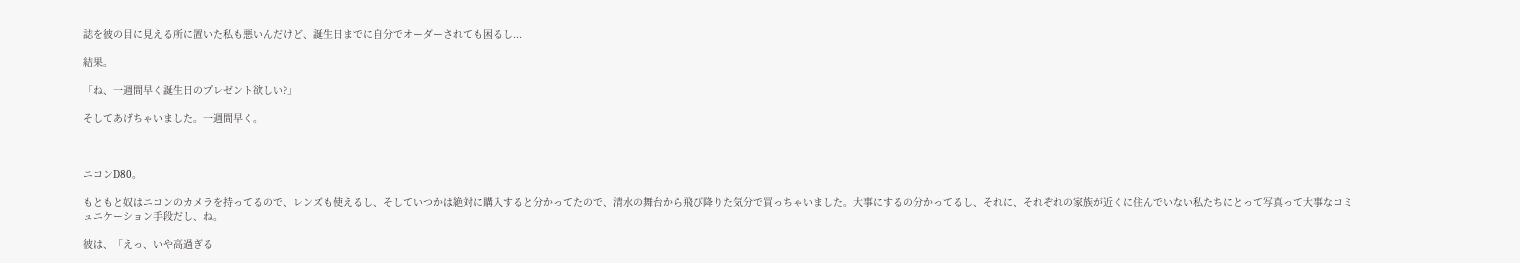誌を彼の目に見える所に置いた私も悪いんだけど、誕生日までに自分でオーダーされても困るし...

結果。

「ね、一週間早く誕生日のプレゼント欲しい?」

そしてあげちゃいました。一週間早く。



ニコンD80。

もともと奴はニコンのカメラを持ってるので、レンズも使えるし、そしていつかは絶対に購入すると分かってたので、清水の舞台から飛び降りた気分で買っちゃいました。大事にするの分かってるし、それに、それぞれの家族が近くに住んでいない私たちにとって写真って大事なコミュニケーション手段だし、ね。

彼は、「えっ、いや高過ぎる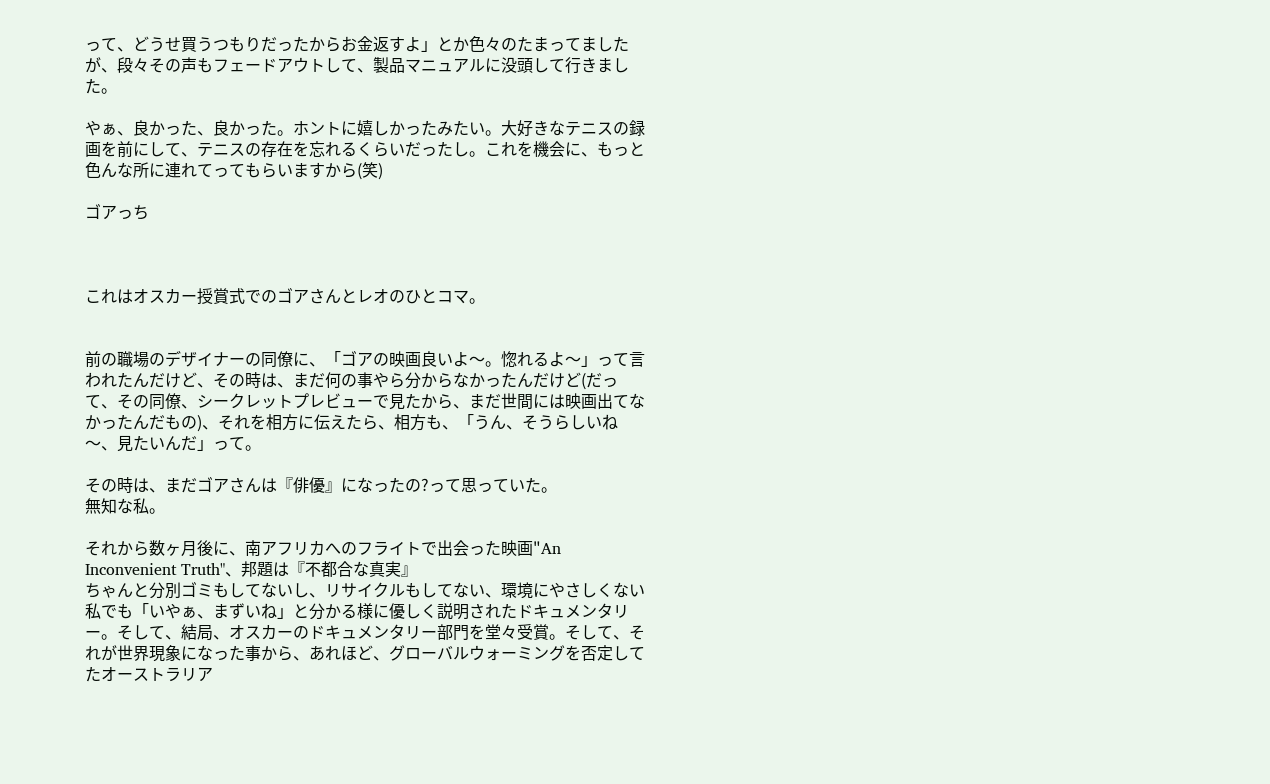って、どうせ買うつもりだったからお金返すよ」とか色々のたまってましたが、段々その声もフェードアウトして、製品マニュアルに没頭して行きました。

やぁ、良かった、良かった。ホントに嬉しかったみたい。大好きなテニスの録画を前にして、テニスの存在を忘れるくらいだったし。これを機会に、もっと色んな所に連れてってもらいますから(笑)

ゴアっち



これはオスカー授賞式でのゴアさんとレオのひとコマ。


前の職場のデザイナーの同僚に、「ゴアの映画良いよ〜。惚れるよ〜」って言われたんだけど、その時は、まだ何の事やら分からなかったんだけど(だって、その同僚、シークレットプレビューで見たから、まだ世間には映画出てなかったんだもの)、それを相方に伝えたら、相方も、「うん、そうらしいね〜、見たいんだ」って。

その時は、まだゴアさんは『俳優』になったの?って思っていた。
無知な私。

それから数ヶ月後に、南アフリカへのフライトで出会った映画"An Inconvenient Truth"、邦題は『不都合な真実』
ちゃんと分別ゴミもしてないし、リサイクルもしてない、環境にやさしくない私でも「いやぁ、まずいね」と分かる様に優しく説明されたドキュメンタリー。そして、結局、オスカーのドキュメンタリー部門を堂々受賞。そして、それが世界現象になった事から、あれほど、グローバルウォーミングを否定してたオーストラリア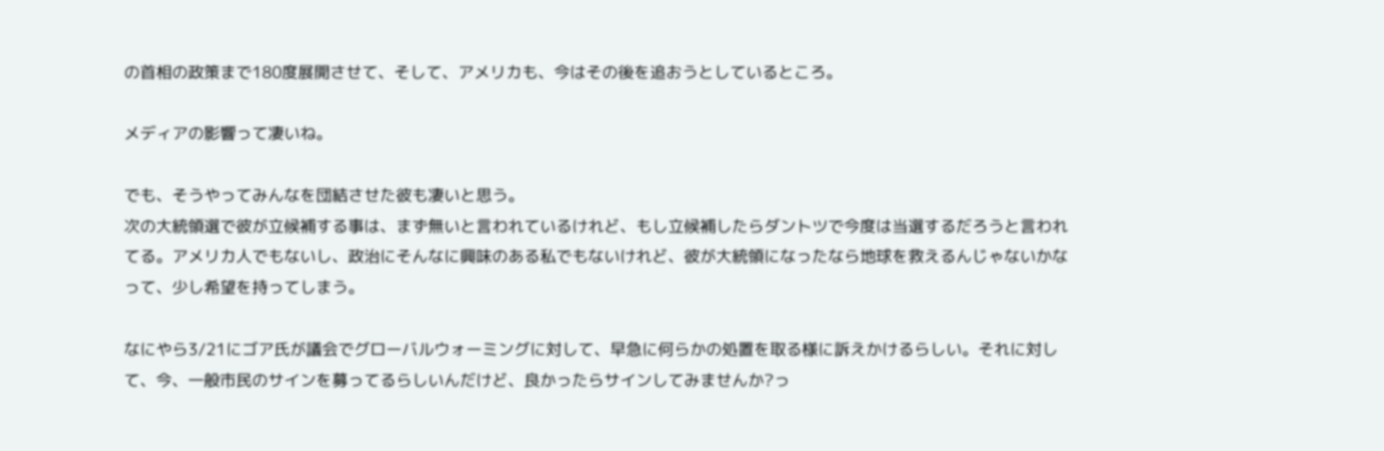の首相の政策まで180度展開させて、そして、アメリカも、今はその後を追おうとしているところ。

メディアの影響って凄いね。

でも、そうやってみんなを団結させた彼も凄いと思う。
次の大統領選で彼が立候補する事は、まず無いと言われているけれど、もし立候補したらダントツで今度は当選するだろうと言われてる。アメリカ人でもないし、政治にそんなに興味のある私でもないけれど、彼が大統領になったなら地球を救えるんじゃないかなって、少し希望を持ってしまう。

なにやら3/21にゴア氏が議会でグローバルウォーミングに対して、早急に何らかの処置を取る様に訴えかけるらしい。それに対して、今、一般市民のサインを募ってるらしいんだけど、良かったらサインしてみませんか?っ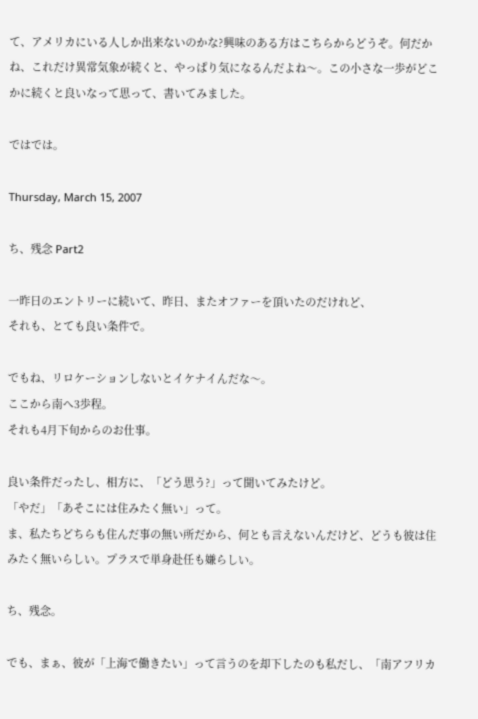て、アメリカにいる人しか出来ないのかな?興味のある方はこちらからどうぞ。何だかね、これだけ異常気象が続くと、やっぱり気になるんだよね〜。この小さな一歩がどこかに続くと良いなって思って、書いてみました。

ではでは。

Thursday, March 15, 2007

ち、残念 Part2

一昨日のエントリーに続いて、昨日、またオファーを頂いたのだけれど、
それも、とても良い条件で。

でもね、リロケーションしないとイケナイんだな〜。
ここから南へ3歩程。
それも4月下旬からのお仕事。

良い条件だったし、相方に、「どう思う?」って聞いてみたけど。
「やだ」「あそこには住みたく無い」って。
ま、私たちどちらも住んだ事の無い所だから、何とも言えないんだけど、どうも彼は住みたく無いらしい。プラスで単身赴任も嫌らしい。

ち、残念。

でも、まぁ、彼が「上海で働きたい」って言うのを却下したのも私だし、「南アフリカ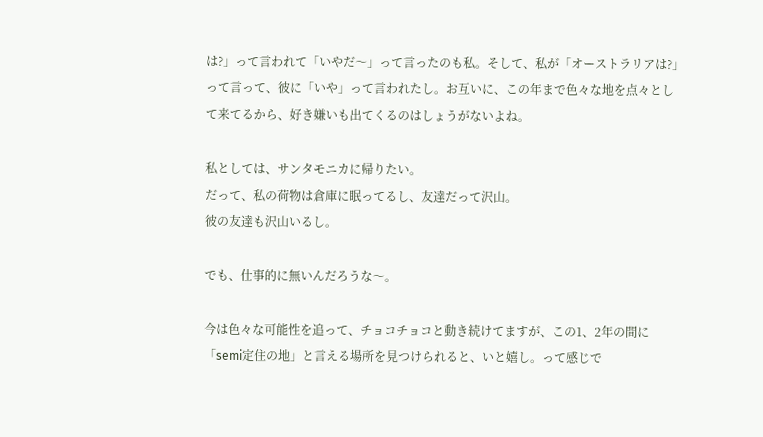は?」って言われて「いやだ〜」って言ったのも私。そして、私が「オーストラリアは?」って言って、彼に「いや」って言われたし。お互いに、この年まで色々な地を点々として来てるから、好き嫌いも出てくるのはしょうがないよね。

私としては、サンタモニカに帰りたい。
だって、私の荷物は倉庫に眠ってるし、友達だって沢山。
彼の友達も沢山いるし。

でも、仕事的に無いんだろうな〜。

今は色々な可能性を追って、チョコチョコと動き続けてますが、この1、2年の間に「semi定住の地」と言える場所を見つけられると、いと嬉し。って感じで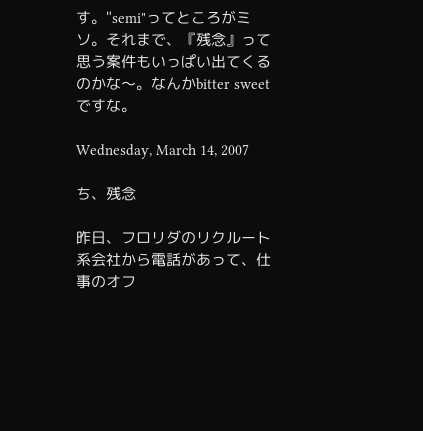す。"semi"ってところがミソ。それまで、『残念』って思う案件もいっぱい出てくるのかな〜。なんかbitter sweetですな。

Wednesday, March 14, 2007

ち、残念

昨日、フロリダのリクルート系会社から電話があって、仕事のオフ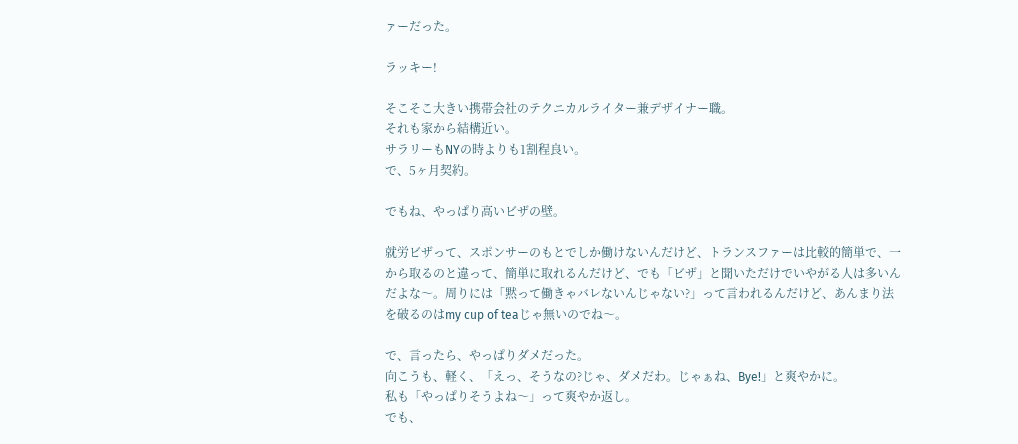ァーだった。

ラッキー!

そこそこ大きい携帯会社のテクニカルライター兼デザイナー職。
それも家から結構近い。
サラリーもNYの時よりも1割程良い。
で、5ヶ月契約。

でもね、やっぱり高いビザの壁。

就労ビザって、スポンサーのもとでしか働けないんだけど、トランスファーは比較的簡単で、一から取るのと違って、簡単に取れるんだけど、でも「ビザ」と聞いただけでいやがる人は多いんだよな〜。周りには「黙って働きゃバレないんじゃない?」って言われるんだけど、あんまり法を破るのはmy cup of teaじゃ無いのでね〜。

で、言ったら、やっぱりダメだった。
向こうも、軽く、「えっ、そうなの?じゃ、ダメだわ。じゃぁね、Bye!」と爽やかに。
私も「やっぱりそうよね〜」って爽やか返し。
でも、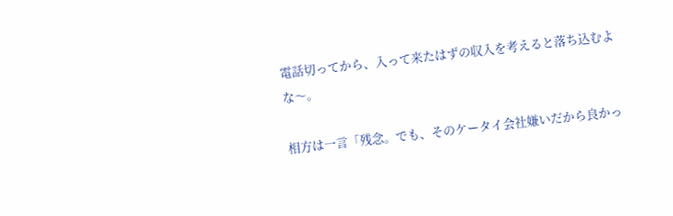電話切ってから、入って来たはずの収入を考えると落ち込むよな〜。

相方は一言「残念。でも、そのケータイ会社嫌いだから良かっ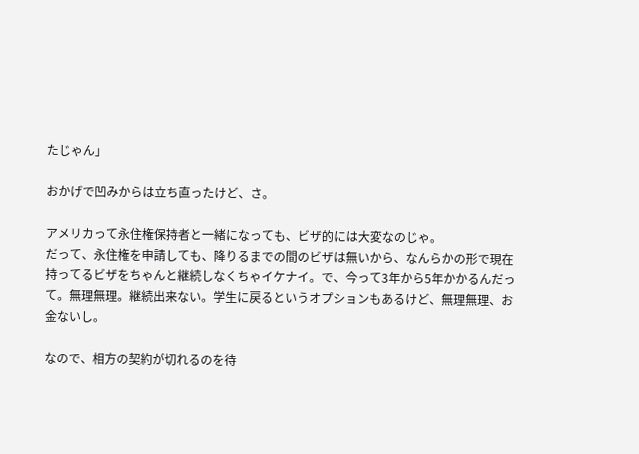たじゃん」

おかげで凹みからは立ち直ったけど、さ。

アメリカって永住権保持者と一緒になっても、ビザ的には大変なのじゃ。
だって、永住権を申請しても、降りるまでの間のビザは無いから、なんらかの形で現在持ってるビザをちゃんと継続しなくちゃイケナイ。で、今って3年から5年かかるんだって。無理無理。継続出来ない。学生に戻るというオプションもあるけど、無理無理、お金ないし。

なので、相方の契約が切れるのを待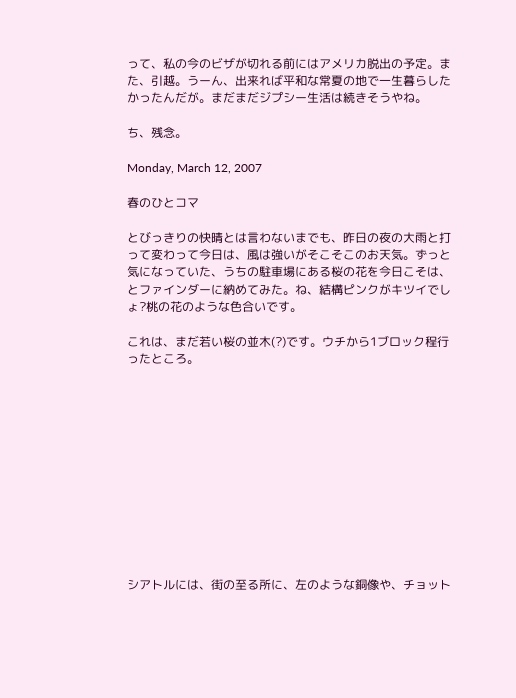って、私の今のビザが切れる前にはアメリカ脱出の予定。また、引越。うーん、出来れば平和な常夏の地で一生暮らしたかったんだが。まだまだジプシー生活は続きそうやね。

ち、残念。

Monday, March 12, 2007

春のひとコマ

とびっきりの快晴とは言わないまでも、昨日の夜の大雨と打って変わって今日は、風は強いがそこそこのお天気。ずっと気になっていた、うちの駐車場にある桜の花を今日こそは、とファインダーに納めてみた。ね、結構ピンクがキツイでしょ?桃の花のような色合いです。

これは、まだ若い桜の並木(?)です。ウチから1ブロック程行ったところ。












シアトルには、街の至る所に、左のような銅像や、チョット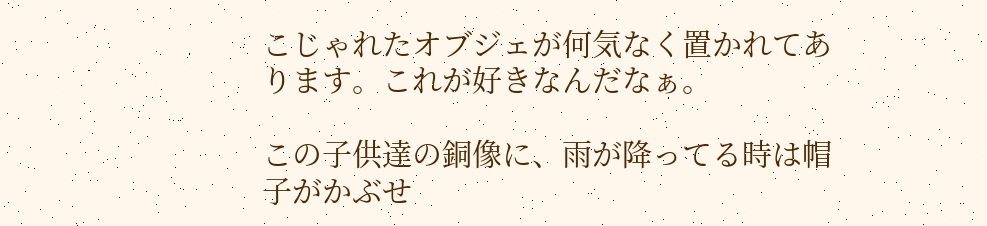こじゃれたオブジェが何気なく置かれてあります。これが好きなんだなぁ。

この子供達の銅像に、雨が降ってる時は帽子がかぶせ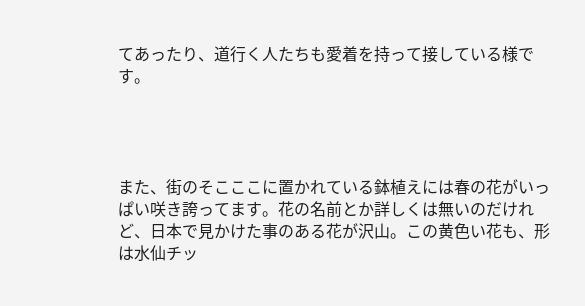てあったり、道行く人たちも愛着を持って接している様です。




また、街のそこここに置かれている鉢植えには春の花がいっぱい咲き誇ってます。花の名前とか詳しくは無いのだけれど、日本で見かけた事のある花が沢山。この黄色い花も、形は水仙チッ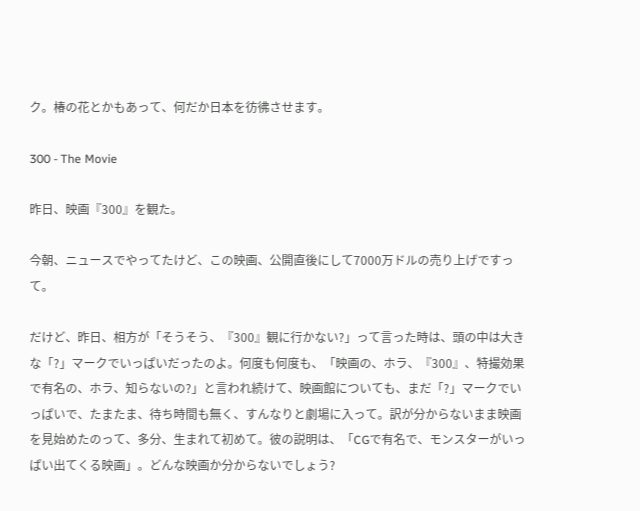ク。椿の花とかもあって、何だか日本を彷彿させます。

300 - The Movie

昨日、映画『300』を観た。

今朝、ニュースでやってたけど、この映画、公開直後にして7000万ドルの売り上げですって。

だけど、昨日、相方が「そうそう、『300』観に行かない?」って言った時は、頭の中は大きな「?」マークでいっぱいだったのよ。何度も何度も、「映画の、ホラ、『300』、特撮効果で有名の、ホラ、知らないの?」と言われ続けて、映画館についても、まだ「?」マークでいっぱいで、たまたま、待ち時間も無く、すんなりと劇場に入って。訳が分からないまま映画を見始めたのって、多分、生まれて初めて。彼の説明は、「CGで有名で、モンスターがいっぱい出てくる映画」。どんな映画か分からないでしょう?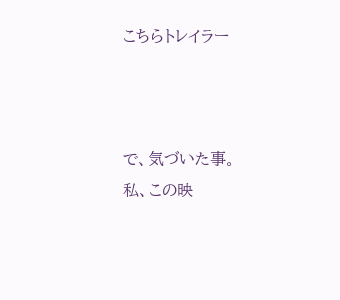こちらトレイラー



で、気づいた事。
私、この映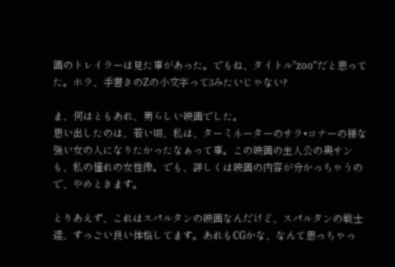画のトレイラーは見た事があった。でもね、タイトル"zoo"だと思ってた。ホラ、手書きのZの小文字って3みたいじゃない?

ま、何はともあれ、男らしい映画でした。
思い出したのは、若い頃、私は、ターミネーターのサラ•コナーの様な強い女の人になりたかったなぁって事。この映画の主人公の奥サンも、私の憧れの女性像。でも、詳しくは映画の内容が分かっちゃうので、やめときます。

とりあえず、これはスパルタンの映画なんだけど、スパルタンの戦士達、すっごい良い体格してます。あれもCGかな、なんて思っちゃっ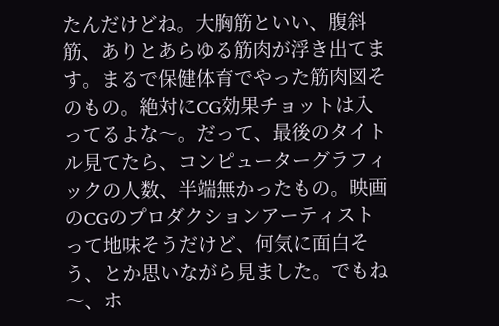たんだけどね。大胸筋といい、腹斜筋、ありとあらゆる筋肉が浮き出てます。まるで保健体育でやった筋肉図そのもの。絶対にCG効果チョットは入ってるよな〜。だって、最後のタイトル見てたら、コンピューターグラフィックの人数、半端無かったもの。映画のCGのプロダクションアーティストって地味そうだけど、何気に面白そう、とか思いながら見ました。でもね〜、ホ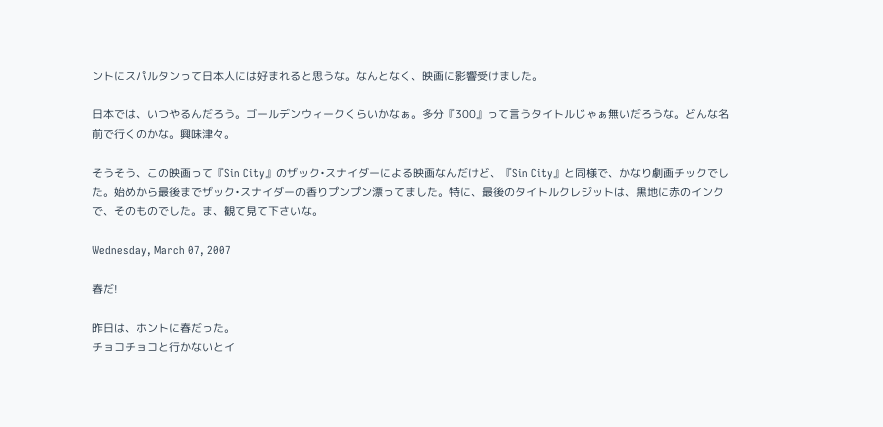ントにスパルタンって日本人には好まれると思うな。なんとなく、映画に影響受けました。

日本では、いつやるんだろう。ゴールデンウィークくらいかなぁ。多分『300』って言うタイトルじゃぁ無いだろうな。どんな名前で行くのかな。興味津々。

そうそう、この映画って『Sin City』のザック•スナイダーによる映画なんだけど、『Sin City』と同様で、かなり劇画チックでした。始めから最後までザック•スナイダーの香りプンプン漂ってました。特に、最後のタイトルクレジットは、黒地に赤のインクで、そのものでした。ま、観て見て下さいな。

Wednesday, March 07, 2007

春だ!

昨日は、ホントに春だった。
チョコチョコと行かないとイ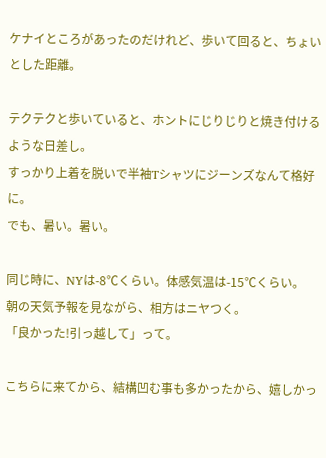ケナイところがあったのだけれど、歩いて回ると、ちょいとした距離。

テクテクと歩いていると、ホントにじりじりと焼き付けるような日差し。
すっかり上着を脱いで半袖Tシャツにジーンズなんて格好に。
でも、暑い。暑い。

同じ時に、NYは-8℃くらい。体感気温は-15℃くらい。
朝の天気予報を見ながら、相方はニヤつく。
「良かった!引っ越して」って。

こちらに来てから、結構凹む事も多かったから、嬉しかっ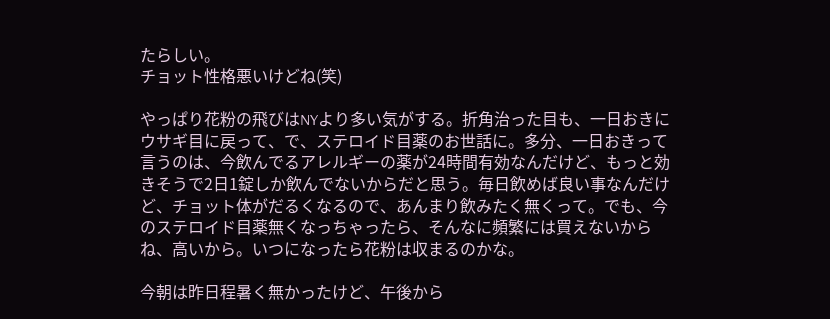たらしい。
チョット性格悪いけどね(笑)

やっぱり花粉の飛びはNYより多い気がする。折角治った目も、一日おきにウサギ目に戻って、で、ステロイド目薬のお世話に。多分、一日おきって言うのは、今飲んでるアレルギーの薬が24時間有効なんだけど、もっと効きそうで2日1錠しか飲んでないからだと思う。毎日飲めば良い事なんだけど、チョット体がだるくなるので、あんまり飲みたく無くって。でも、今のステロイド目薬無くなっちゃったら、そんなに頻繁には買えないからね、高いから。いつになったら花粉は収まるのかな。

今朝は昨日程暑く無かったけど、午後から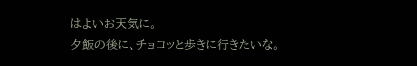はよいお天気に。
夕飯の後に、チョコッと歩きに行きたいな。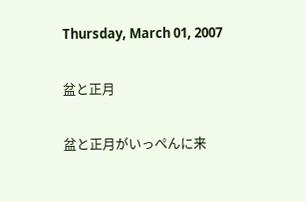Thursday, March 01, 2007

盆と正月

盆と正月がいっぺんに来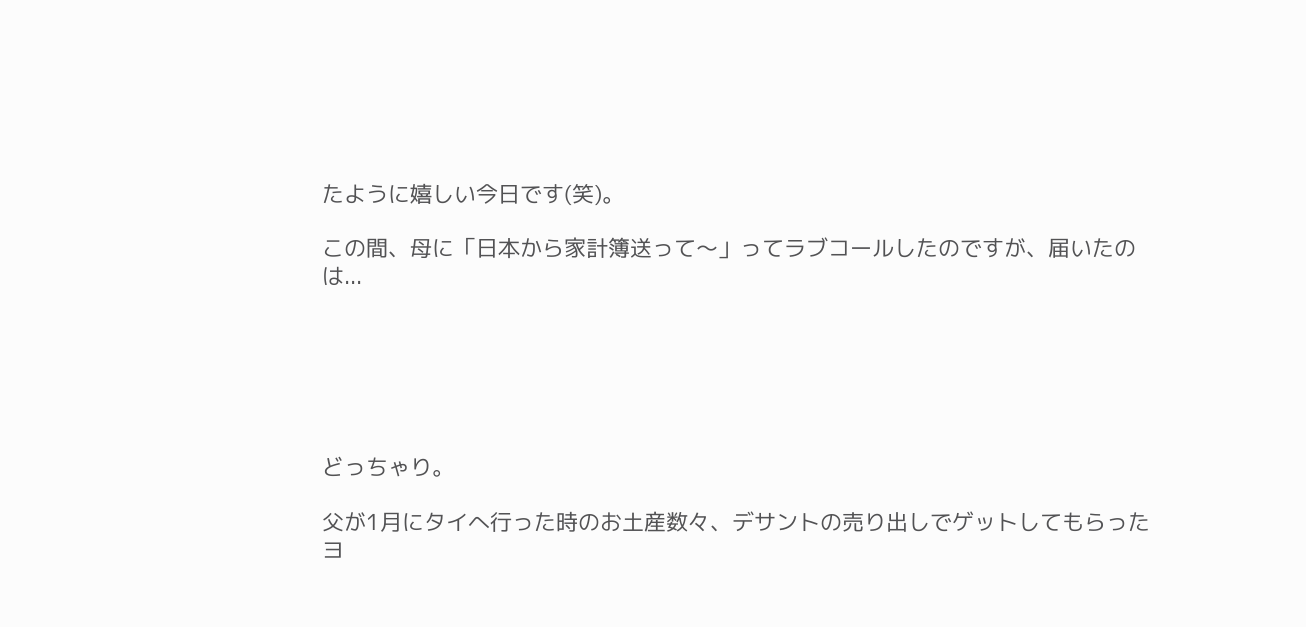たように嬉しい今日です(笑)。

この間、母に「日本から家計簿送って〜」ってラブコールしたのですが、届いたのは...






どっちゃり。

父が1月にタイへ行った時のお土産数々、デサントの売り出しでゲットしてもらったヨ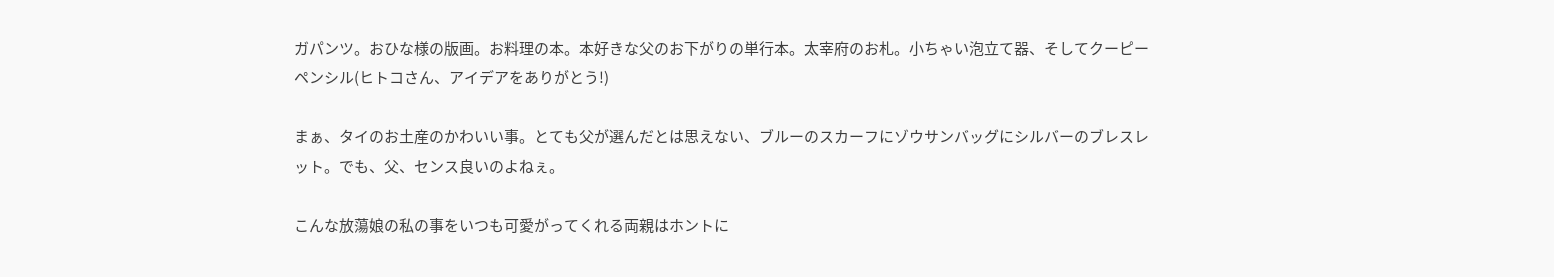ガパンツ。おひな様の版画。お料理の本。本好きな父のお下がりの単行本。太宰府のお札。小ちゃい泡立て器、そしてクーピーペンシル(ヒトコさん、アイデアをありがとう!)

まぁ、タイのお土産のかわいい事。とても父が選んだとは思えない、ブルーのスカーフにゾウサンバッグにシルバーのブレスレット。でも、父、センス良いのよねぇ。

こんな放蕩娘の私の事をいつも可愛がってくれる両親はホントに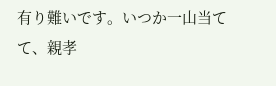有り難いです。いつか一山当てて、親孝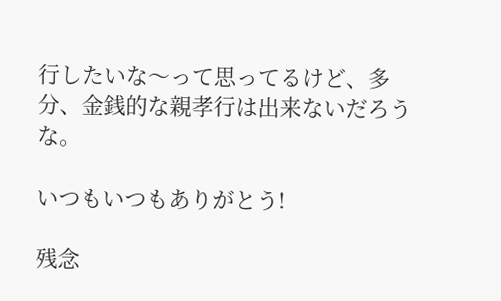行したいな〜って思ってるけど、多分、金銭的な親孝行は出来ないだろうな。

いつもいつもありがとう!

残念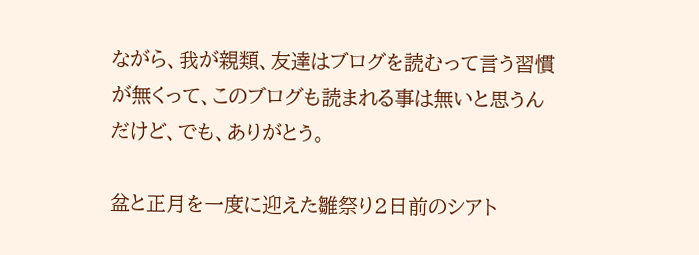ながら、我が親類、友達はブログを読むって言う習慣が無くって、このブログも読まれる事は無いと思うんだけど、でも、ありがとう。

盆と正月を一度に迎えた雛祭り2日前のシアト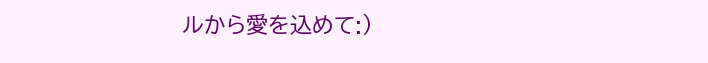ルから愛を込めて:)